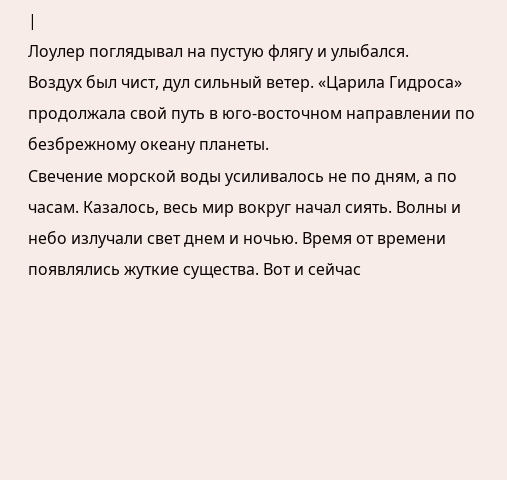|
Лоулер поглядывал на пустую флягу и улыбался.
Воздух был чист, дул сильный ветер. «Царила Гидроса» продолжала свой путь в юго‑восточном направлении по безбрежному океану планеты.
Свечение морской воды усиливалось не по дням, а по часам. Казалось, весь мир вокруг начал сиять. Волны и небо излучали свет днем и ночью. Время от времени появлялись жуткие существа. Вот и сейчас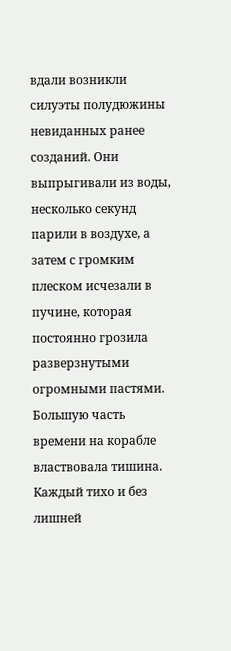вдали возникли силуэты полудюжины невиданных ранее созданий. Они выпрыгивали из воды, несколько секунд парили в воздухе, а затем с громким плеском исчезали в пучине, которая постоянно грозила разверзнутыми огромными пастями.
Большую часть времени на корабле властвовала тишина. Каждый тихо и без лишней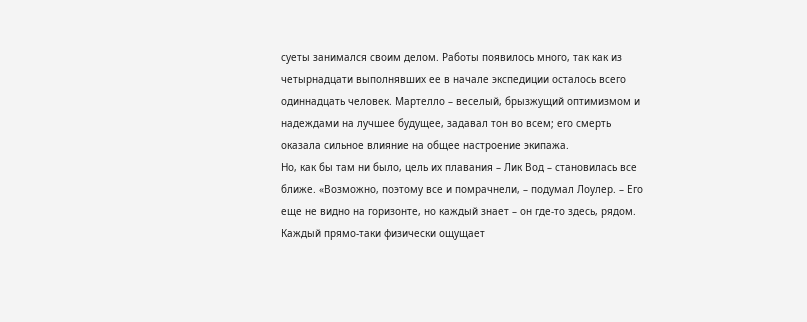суеты занимался своим делом. Работы появилось много, так как из четырнадцати выполнявших ее в начале экспедиции осталось всего одиннадцать человек. Мартелло – веселый, брызжущий оптимизмом и надеждами на лучшее будущее, задавал тон во всем; его смерть оказала сильное влияние на общее настроение экипажа.
Но, как бы там ни было, цель их плавания – Лик Вод – становилась все ближе. «Возможно, поэтому все и помрачнели, – подумал Лоулер. – Его еще не видно на горизонте, но каждый знает – он где‑то здесь, рядом. Каждый прямо‑таки физически ощущает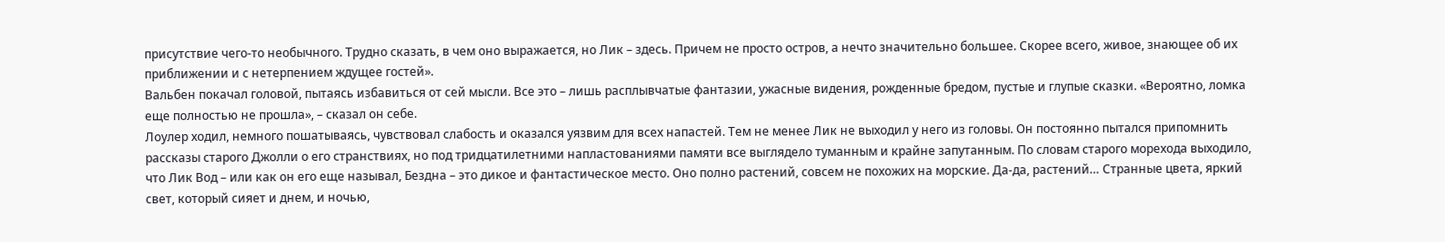присутствие чего‑то необычного. Трудно сказать, в чем оно выражается, но Лик – здесь. Причем не просто остров, а нечто значительно большее. Скорее всего, живое, знающее об их приближении и с нетерпением ждущее гостей».
Вальбен покачал головой, пытаясь избавиться от сей мысли. Все это – лишь расплывчатые фантазии, ужасные видения, рожденные бредом, пустые и глупые сказки. «Вероятно, ломка еще полностью не прошла», – сказал он себе.
Лоулер ходил, немного пошатываясь, чувствовал слабость и оказался уязвим для всех напастей. Тем не менее Лик не выходил у него из головы. Он постоянно пытался припомнить рассказы старого Джолли о его странствиях, но под тридцатилетними напластованиями памяти все выглядело туманным и крайне запутанным. По словам старого морехода выходило, что Лик Вод – или как он его еще называл, Бездна – это дикое и фантастическое место. Оно полно растений, совсем не похожих на морские. Да‑да, растений… Странные цвета, яркий свет, который сияет и днем, и ночью,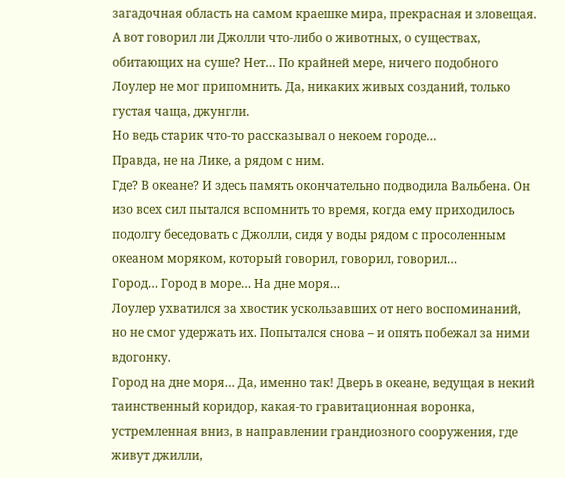загадочная область на самом краешке мира, прекрасная и зловещая. А вот говорил ли Джолли что‑либо о животных, о существах, обитающих на суше? Нет… По крайней мере, ничего подобного Лоулер не мог припомнить. Да, никаких живых созданий, только густая чаща, джунгли.
Но ведь старик что‑то рассказывал о некоем городе…
Правда, не на Лике, а рядом с ним.
Где? В океане? И здесь память окончательно подводила Вальбена. Он изо всех сил пытался вспомнить то время, когда ему приходилось подолгу беседовать с Джолли, сидя у воды рядом с просоленным океаном моряком, который говорил, говорил, говорил…
Город… Город в море… На дне моря…
Лоулер ухватился за хвостик ускользавших от него воспоминаний, но не смог удержать их. Попытался снова – и опять побежал за ними вдогонку.
Город на дне моря… Да, именно так! Дверь в океане, ведущая в некий таинственный коридор, какая‑то гравитационная воронка, устремленная вниз, в направлении грандиозного сооружения, где живут джилли,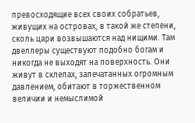превосходящие всех своих собратьев, живущих на островах, в такой же степени, сколь цари возвышаются над нищими. Там двеллеры существуют подобно богам и никогда не выходят на поверхность. Они живут в склепах, запечатанных огромным давлением, обитают в торжественном величии и немыслимой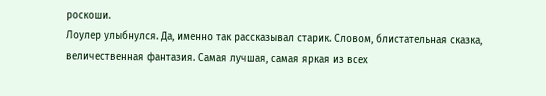роскоши.
Лоулер улыбнулся. Да, именно так рассказывал старик. Словом, блистательная сказка, величественная фантазия. Самая лучшая, самая яркая из всех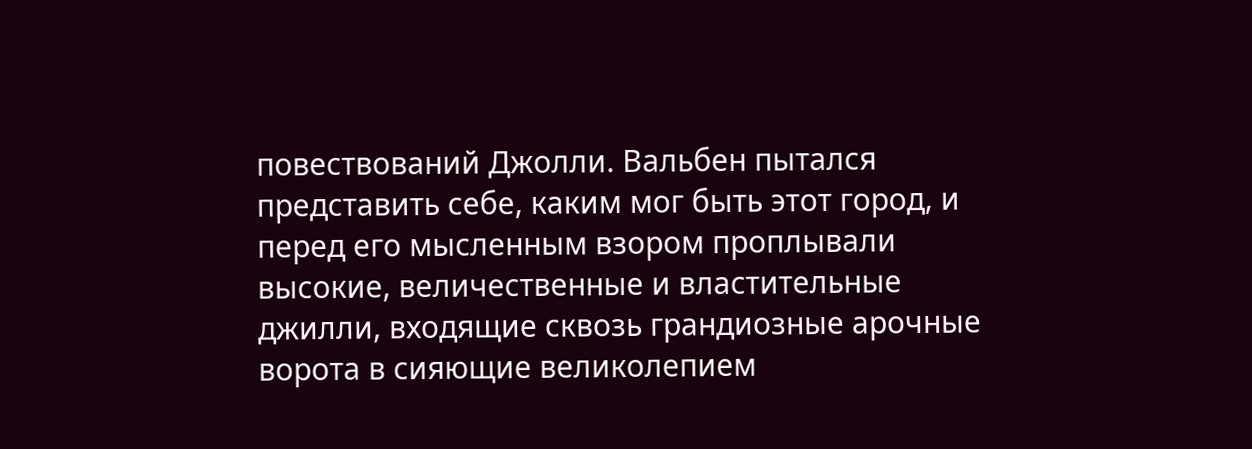повествований Джолли. Вальбен пытался представить себе, каким мог быть этот город, и перед его мысленным взором проплывали высокие, величественные и властительные джилли, входящие сквозь грандиозные арочные ворота в сияющие великолепием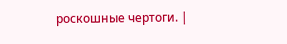роскошные чертоги. |